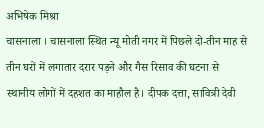अभिषेक मिश्रा
चासनाला । चासनाला स्थित न्यू मोती नगर में पिछले दो-तीन माह से तीन घरों में लगातार दरार पड़ने और गैस रिसाव की घटना से स्थानीय लोगों में दहशत का माहौल है। दीपक दत्ता, सावित्री देवी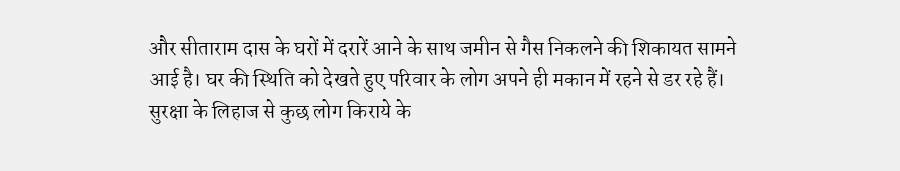और सीताराम दास के घरों में दरारें आने के साथ जमीन से गैस निकलने की शिकायत सामने आई है। घर की स्थिति को देखते हुए परिवार के लोग अपने ही मकान में रहने से डर रहे हैं। सुरक्षा के लिहाज से कुछ लोग किराये के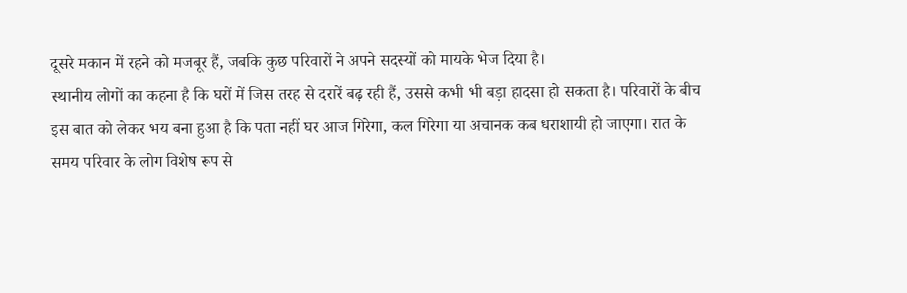दूसरे मकान में रहने को मजबूर हैं, जबकि कुछ परिवारों ने अपने सदस्यों को मायके भेज दिया है।
स्थानीय लोगों का कहना है कि घरों में जिस तरह से दरारें बढ़ रही हैं, उससे कभी भी बड़ा हादसा हो सकता है। परिवारों के बीच इस बात को लेकर भय बना हुआ है कि पता नहीं घर आज गिरेगा, कल गिरेगा या अचानक कब धराशायी हो जाएगा। रात के समय परिवार के लोग विशेष रूप से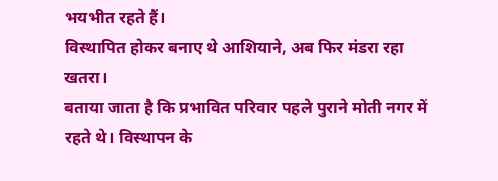भयभीत रहते हैं।
विस्थापित होकर बनाए थे आशियाने, अब फिर मंडरा रहा खतरा।
बताया जाता है कि प्रभावित परिवार पहले पुराने मोती नगर में रहते थे। विस्थापन के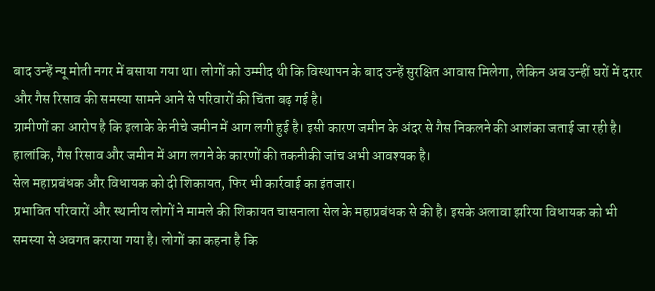बाद उन्हें न्यू मोती नगर में बसाया गया था। लोगों को उम्मीद थी कि विस्थापन के बाद उन्हें सुरक्षित आवास मिलेगा, लेकिन अब उन्हीं घरों में दरार और गैस रिसाव की समस्या सामने आने से परिवारों की चिंता बढ़ गई है।
ग्रामीणों का आरोप है कि इलाके के नीचे जमीन में आग लगी हुई है। इसी कारण जमीन के अंदर से गैस निकलने की आशंका जताई जा रही है। हालांकि, गैस रिसाव और जमीन में आग लगने के कारणों की तकनीकी जांच अभी आवश्यक है।
सेल महाप्रबंधक और विधायक को दी शिकायत, फिर भी कार्रवाई का इंतजार।
प्रभावित परिवारों और स्थानीय लोगों ने मामले की शिकायत चासनाला सेल के महाप्रबंधक से की है। इसके अलावा झरिया विधायक को भी समस्या से अवगत कराया गया है। लोगों का कहना है कि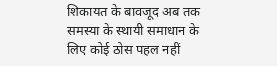शिकायत के बावजूद अब तक समस्या के स्थायी समाधान के लिए कोई ठोस पहल नहीं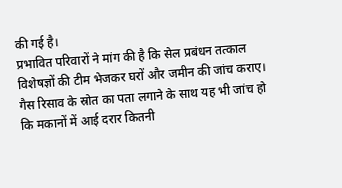की गई है।
प्रभावित परिवारों ने मांग की है कि सेल प्रबंधन तत्काल विशेषज्ञों की टीम भेजकर घरों और जमीन की जांच कराए। गैस रिसाव के स्रोत का पता लगाने के साथ यह भी जांच हो कि मकानों में आई दरार कितनी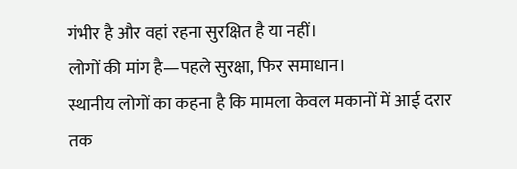गंभीर है और वहां रहना सुरक्षित है या नहीं।
लोगों की मांग है—पहले सुरक्षा, फिर समाधान।
स्थानीय लोगों का कहना है कि मामला केवल मकानों में आई दरार तक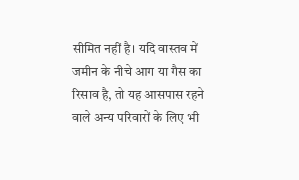सीमित नहीं है। यदि वास्तव में जमीन के नीचे आग या गैस का रिसाव है, तो यह आसपास रहने वाले अन्य परिवारों के लिए भी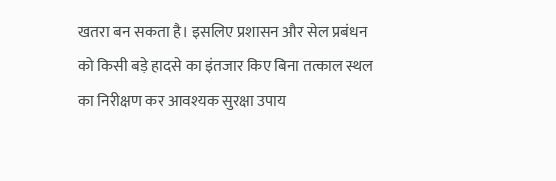खतरा बन सकता है। इसलिए प्रशासन और सेल प्रबंधन को किसी बड़े हादसे का इंतजार किए बिना तत्काल स्थल का निरीक्षण कर आवश्यक सुरक्षा उपाय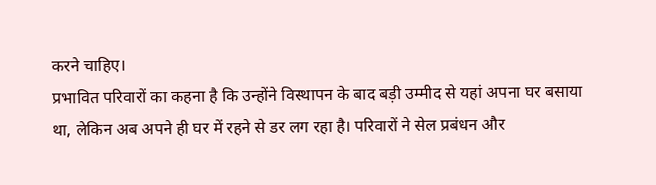करने चाहिए।
प्रभावित परिवारों का कहना है कि उन्होंने विस्थापन के बाद बड़ी उम्मीद से यहां अपना घर बसाया था, लेकिन अब अपने ही घर में रहने से डर लग रहा है। परिवारों ने सेल प्रबंधन और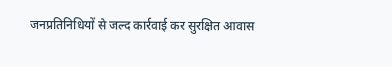जनप्रतिनिधियों से जल्द कार्रवाई कर सुरक्षित आवास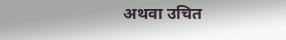अथवा उचित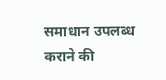समाधान उपलब्ध कराने की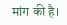मांग की है।